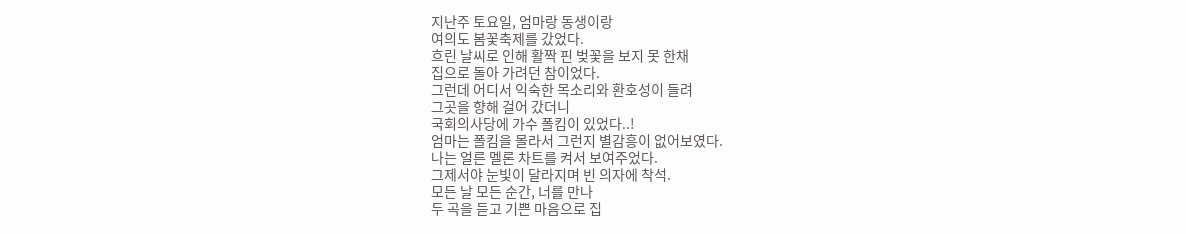지난주 토요일, 엄마랑 동생이랑
여의도 봄꽃축제를 갔었다.
흐린 날씨로 인해 활짝 핀 벚꽃을 보지 못 한채
집으로 돌아 가려던 참이었다.
그런데 어디서 익숙한 목소리와 환호성이 들려
그곳을 향해 걸어 갔더니
국회의사당에 가수 폴킴이 있었다..!
엄마는 폴킴을 몰라서 그런지 별감흥이 없어보였다.
나는 얼른 멜론 차트를 켜서 보여주었다.
그제서야 눈빛이 달라지며 빈 의자에 착석.
모든 날 모든 순간, 너를 만나
두 곡을 듣고 기쁜 마음으로 집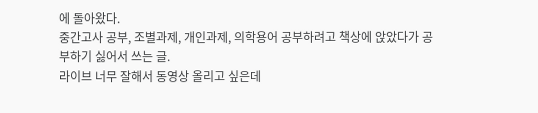에 돌아왔다.
중간고사 공부, 조별과제, 개인과제, 의학용어 공부하려고 책상에 앉았다가 공부하기 싫어서 쓰는 글.
라이브 너무 잘해서 동영상 올리고 싶은데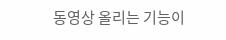동영상 올리는 기능이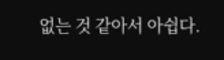없는 것 같아서 아쉽다.